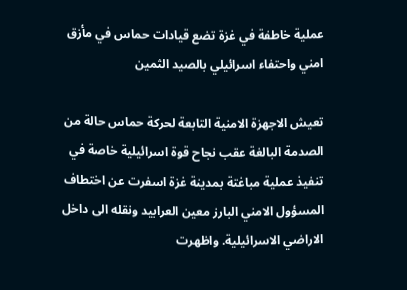عملية خاطفة في غزة تضع قيادات حماس في مأزق امني واحتفاء اسرائيلي بالصيد الثمين

تعيش الاجهزة الامنية التابعة لحركة حماس حالة من الصدمة البالغة عقب نجاح قوة اسرائيلية خاصة في تنفيذ عملية مباغتة بمدينة غزة اسفرت عن اختطاف المسؤول الامني البارز معين العرابيد ونقله الى داخل الاراضي الاسرائيلية. واظهرت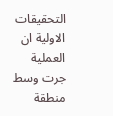التحقيقات الاولية ان العملية جرت وسط منطقة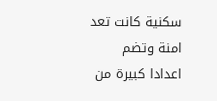سكنية كانت تعد امنة وتضم اعدادا كبيرة من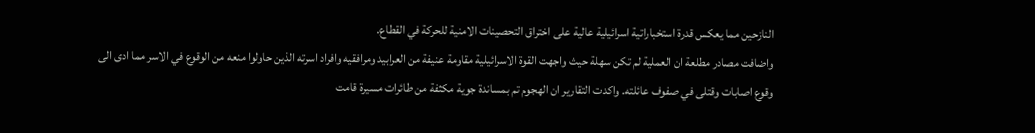النازحين مما يعكس قدرة استخباراتية اسرائيلية عالية على اختراق التحصينات الامنية للحركة في القطاع.
واضافت مصادر مطلعة ان العملية لم تكن سهلة حيث واجهت القوة الاسرائيلية مقاومة عنيفة من العرابيد ومرافقيه وافراد اسرته الذين حاولوا منعه من الوقوع في الاسر مما ادى الى وقوع اصابات وقتلى في صفوف عائلته. واكدت التقارير ان الهجوم تم بمساندة جوية مكثفة من طائرات مسيرة قامت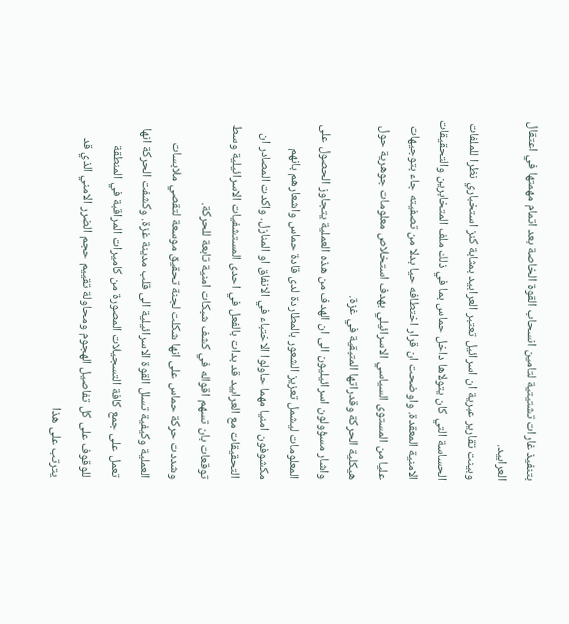بتنفيذ غارات تشتيتية لتامين انسحاب القوة الخاصة بعد اتمام مهمتها في اعتقال العرابيد.
وبينت تقارير عبرية ان اسرائيل تعتبر العرابيد بمثابة كنز استخباري نظرا للملفات الحساسة التي كان يتولاها داخل حماس بما في ذلك ملف المتخابرين والتحقيقات الامنية المعقدة. واوضحت ان قرار اختطافه حيا بدلا من تصفيته جاء بتوجيهات عليا من المستوى السياسي الاسرائيلي بهدف استخلاص معلومات جوهرية حول هيكلية الحركة وقدراتها المتبقية في غزة.
واشار مسؤولون اسرائيليون الى ان الهدف من هذه العملية يتجاوز الحصول على المعلومات ليشمل تعزيز الشعور بالمطاردة لدى قادة حماس واشعارهم بانهم مكشوفون امنيا مهما حاولوا الاختباء في الانفاق او المنازل. واكدت المصادر ان التحقيقات مع العرابيد قد بدات بالفعل في احدى المستشفيات الاسرائيلية وسط توقعات بان تسهم اقواله في كشف شبكات امنية تابعة للحركة.
وشددت حركة حماس على انها شكلت لجنة تحقيق موسعة لتقصي ملابسات العملية وكيفية تسلل القوة الاسرائيلية الى قلب مدينة غزة. وكشفت الحركة انها تعمل على جمع كافة التسجيلات المصورة من كاميرات المراقبة في المنطقة للوقوف على كل تفاصيل الهجوم ومحاولة تقييم حجم الضرر الامني الذي قد يترتب على هذا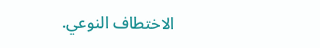الاختطاف النوعي.